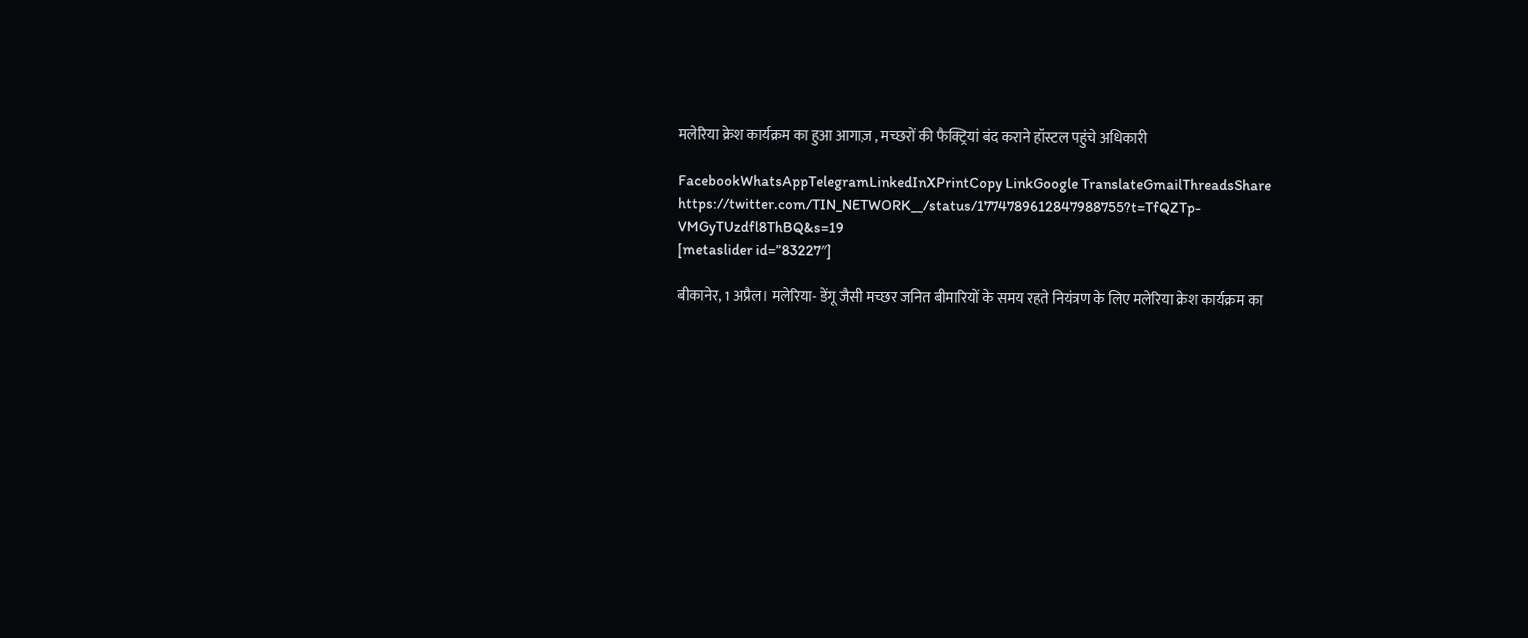मलेरिया क्रेश कार्यक्रम का हुआ आगाज़ , मच्छरों की फैक्ट्रियां बंद कराने हॉस्टल पहुंचे अधिकारी

FacebookWhatsAppTelegramLinkedInXPrintCopy LinkGoogle TranslateGmailThreadsShare
https://twitter.com/TIN_NETWORK__/status/1774789612847988755?t=TfQZTp-VMGyTUzdfl8ThBQ&s=19
[metaslider id=”83227″]

बीकानेर, 1 अप्रैल। मलेरिया- डेंगू जैसी मच्छर जनित बीमारियों के समय रहते नियंत्रण के लिए मलेरिया क्रेश कार्यक्रम का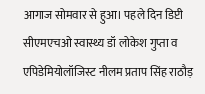आगाज सोमवार से हुआ। पहले दिन डिप्टी सीएमएचओ स्वास्थ्य डॉ लोकेश गुप्ता व एपिडेमियोलॉजिस्ट नीलम प्रताप सिंह राठौड़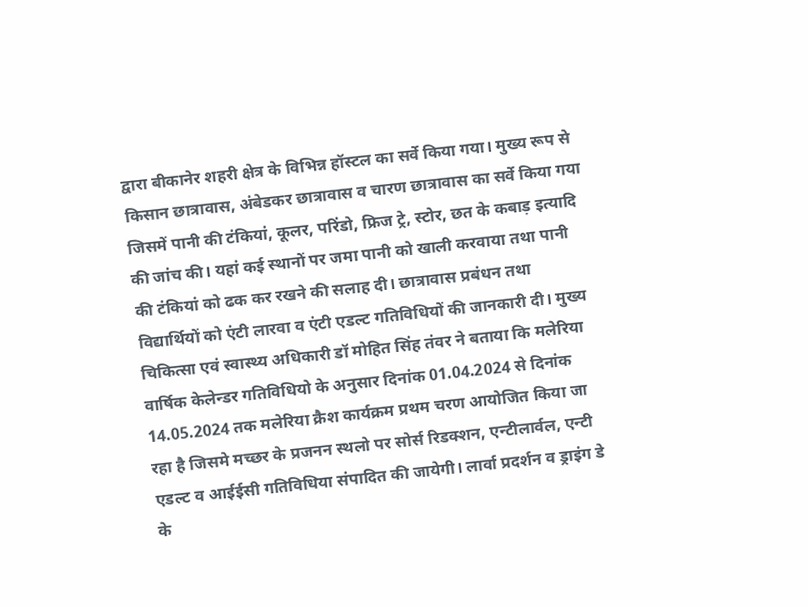द्वारा बीकानेर शहरी क्षेत्र के विभिन्न हॉस्टल का सर्वे किया गया। मुख्य रूप से किसान छात्रावास, अंबेडकर छात्रावास व चारण छात्रावास का सर्वे किया गया जिसमें पानी की टंकियां, कूलर, परिंडो, फ्रिज ट्रे, स्टोर, छत के कबाड़ इत्यादि की जांच की। यहां कई स्थानों पर जमा पानी को खाली करवाया तथा पानी की टंकियां को ढक कर रखने की सलाह दी। छात्रावास प्रबंधन तथा विद्यार्थियों को एंटी लारवा व एंटी एडल्ट गतिविधियों की जानकारी दी। मुख्य चिकित्सा एवं स्वास्थ्य अधिकारी डॉ मोहित सिंह तंवर ने बताया कि मलेरिया वार्षिक केलेन्डर गतिविधियो के अनुसार दिनांक 01.04.2024 से दिनांक 14.05.2024 तक मलेरिया क्रैश कार्यक्रम प्रथम चरण आयोजित किया जा रहा है जिसमे मच्छर के प्रजनन स्थलो पर सोर्स रिडक्शन, एन्टीलार्वल, एन्टी एडल्ट व आईईसी गतिविधिया संपादित की जायेगी। लार्वा प्रदर्शन व ड्राइंग डे के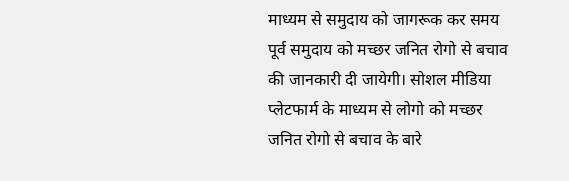माध्यम से समुदाय को जागरूक कर समय पूर्व समुदाय को मच्छर जनित रोगो से बचाव की जानकारी दी जायेगी। सोशल मीडिया प्लेटफार्म के माध्यम से लोगो को मच्छर जनित रोगो से बचाव के बारे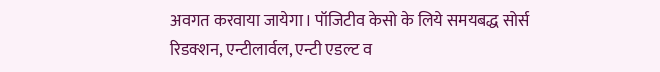अवगत करवाया जायेगा। पॉजिटीव केसो के लिये समयबद्ध सोर्स रिडक्शन, एन्टीलार्वल, एन्टी एडल्ट व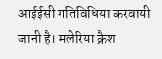आईईसी गतिविधिया करवायी जानी है। मलेरिया क्रैश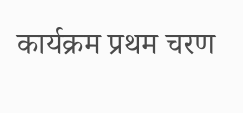कार्यक्रम प्रथम चरण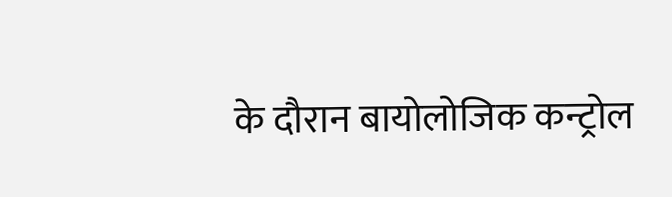के दौरान बायोलोजिक कन्ट्रोल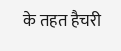के तहत हैचरी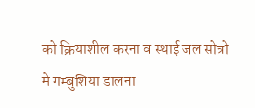को क्रियाशील करना व स्थाई जल सोत्रो मे गम्बुशिया डालना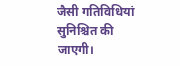जैसी गतिविधियां सुनिश्चित की जाएगी।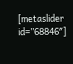[metaslider id=”68846″]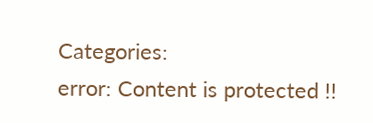Categories:
error: Content is protected !!